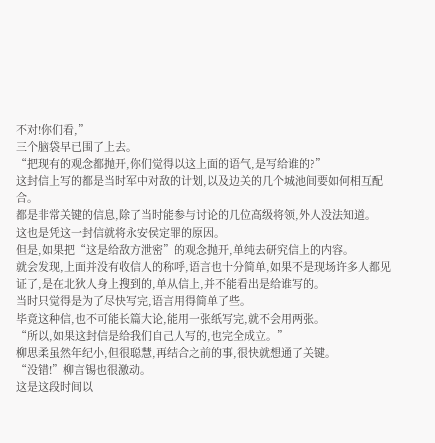不对!你们看,”
三个脑袋早已围了上去。
“把现有的观念都抛开,你们觉得以这上面的语气,是写给谁的?”
这封信上写的都是当时军中对敌的计划,以及边关的几个城池间要如何相互配合。
都是非常关键的信息,除了当时能参与讨论的几位高级将领,外人没法知道。
这也是凭这一封信就将永安侯定罪的原因。
但是,如果把“这是给敌方泄密”的观念抛开,单纯去研究信上的内容。
就会发现,上面并没有收信人的称呼,语言也十分简单,如果不是现场许多人都见证了,是在北狄人身上搜到的,单从信上,并不能看出是给谁写的。
当时只觉得是为了尽快写完,语言用得简单了些。
毕竟这种信,也不可能长篇大论,能用一张纸写完,就不会用两张。
“所以,如果这封信是给我们自己人写的,也完全成立。”
柳思柔虽然年纪小,但很聪慧,再结合之前的事,很快就想通了关键。
“没错!”柳言锡也很激动。
这是这段时间以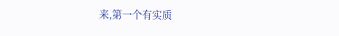来,第一个有实质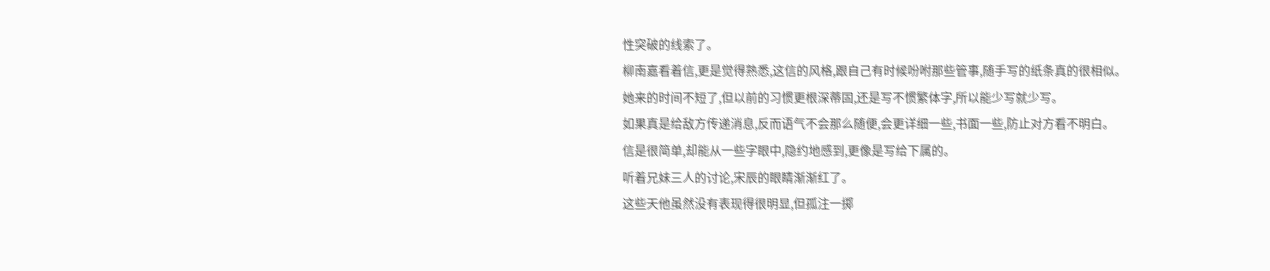性突破的线索了。
柳南嘉看着信,更是觉得熟悉,这信的风格,跟自己有时候吩咐那些管事,随手写的纸条真的很相似。
她来的时间不短了,但以前的习惯更根深蒂固,还是写不惯繁体字,所以能少写就少写。
如果真是给敌方传递消息,反而语气不会那么随便,会更详细一些,书面一些,防止对方看不明白。
信是很简单,却能从一些字眼中,隐约地感到,更像是写给下属的。
听着兄妹三人的讨论,宋辰的眼睛渐渐红了。
这些天他虽然没有表现得很明显,但孤注一掷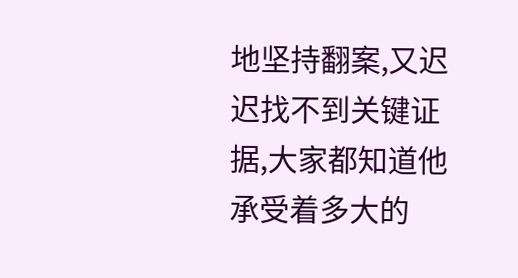地坚持翻案,又迟迟找不到关键证据,大家都知道他承受着多大的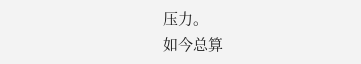压力。
如今总算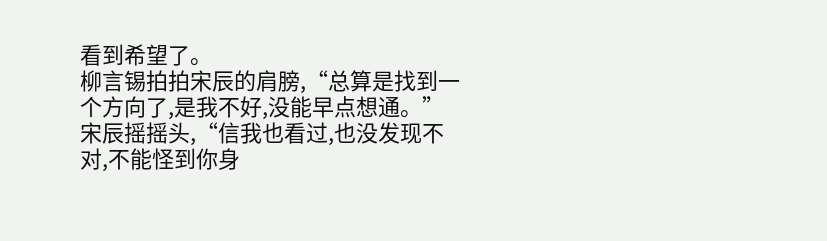看到希望了。
柳言锡拍拍宋辰的肩膀,“总算是找到一个方向了,是我不好,没能早点想通。”
宋辰摇摇头,“信我也看过,也没发现不对,不能怪到你身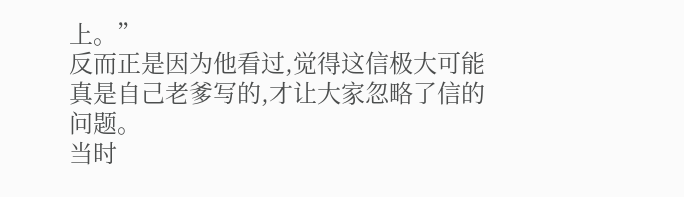上。”
反而正是因为他看过,觉得这信极大可能真是自己老爹写的,才让大家忽略了信的问题。
当时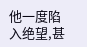他一度陷入绝望,甚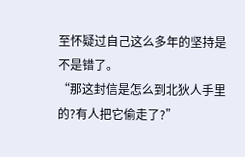至怀疑过自己这么多年的坚持是不是错了。
“那这封信是怎么到北狄人手里的?有人把它偷走了?”